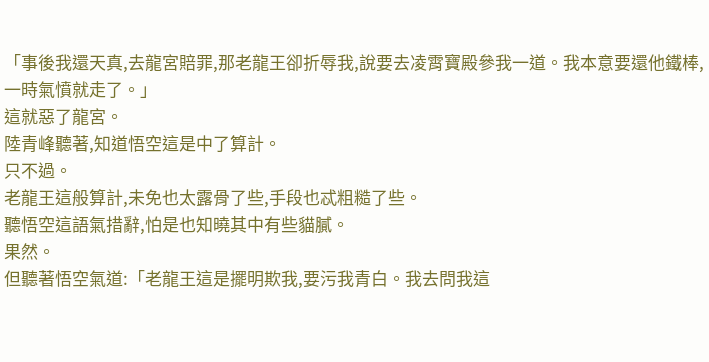「事後我還天真,去龍宮賠罪,那老龍王卻折辱我,說要去凌霄寶殿參我一道。我本意要還他鐵棒,一時氣憤就走了。」
這就惡了龍宮。
陸青峰聽著,知道悟空這是中了算計。
只不過。
老龍王這般算計,未免也太露骨了些,手段也忒粗糙了些。
聽悟空這語氣措辭,怕是也知曉其中有些貓膩。
果然。
但聽著悟空氣道:「老龍王這是擺明欺我,要污我青白。我去問我這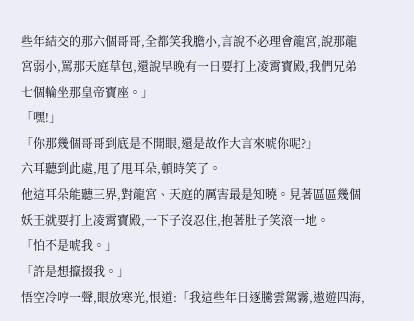些年結交的那六個哥哥,全都笑我膽小,言說不必理會龍宮,說那龍宮弱小,罵那天庭草包,還說早晚有一日要打上凌霄寶殿,我們兄弟七個輪坐那皇帝寶座。」
「嘿!」
「你那幾個哥哥到底是不開眼,還是故作大言來唬你呢?」
六耳聽到此處,甩了甩耳朵,頓時笑了。
他這耳朵能聽三界,對龍宮、天庭的厲害最是知曉。見著區區幾個妖王就要打上凌霄寶殿,一下子沒忍住,抱著肚子笑滾一地。
「怕不是唬我。」
「許是想攛掇我。」
悟空冷哼一聲,眼放寒光,恨道:「我這些年日逐騰雲駕霧,遨遊四海,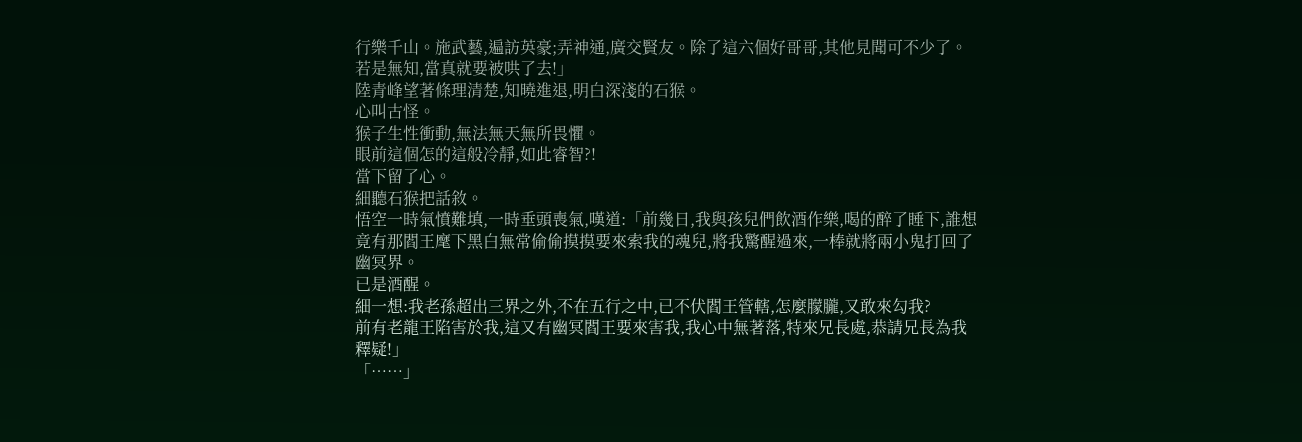行樂千山。施武藝,遍訪英豪;弄神通,廣交賢友。除了這六個好哥哥,其他見聞可不少了。若是無知,當真就要被哄了去!」
陸青峰望著條理清楚,知曉進退,明白深淺的石猴。
心叫古怪。
猴子生性衝動,無法無天無所畏懼。
眼前這個怎的這般冷靜,如此睿智?!
當下留了心。
細聽石猴把話敘。
悟空一時氣憤難填,一時垂頭喪氣,嘆道:「前幾日,我與孩兒們飲酒作樂,喝的醉了睡下,誰想竟有那閻王麾下黑白無常偷偷摸摸要來索我的魂兒,將我驚醒過來,一棒就將兩小鬼打回了幽冥界。
已是酒醒。
細一想:我老孫超出三界之外,不在五行之中,已不伏閻王管轄,怎麼朦朧,又敢來勾我?
前有老龍王陷害於我,這又有幽冥閻王要來害我,我心中無著落,特來兄長處,恭請兄長為我釋疑!」
「……」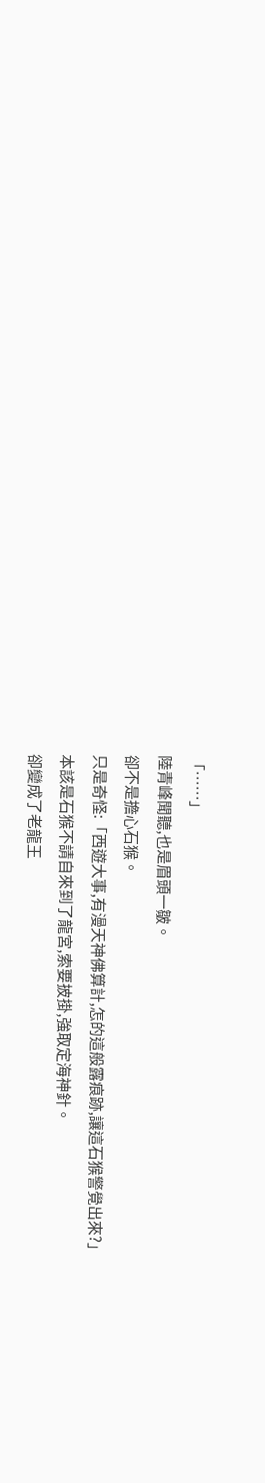「……」
陸青峰聞聽,也是眉頭一皺。
卻不是擔心石猴。
只是奇怪:「西遊大事,有漫天神佛算計,怎的這般露痕跡,讓這石猴警覺出來?」
本該是石猴不請自來到了龍宮,索要披掛,強取定海神針。
卻變成了老龍王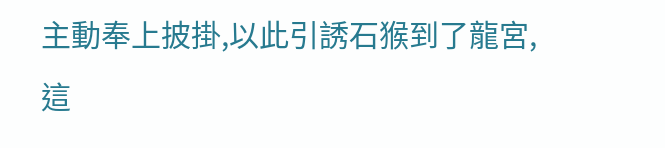主動奉上披掛,以此引誘石猴到了龍宮,這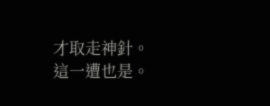才取走神針。
這一遭也是。